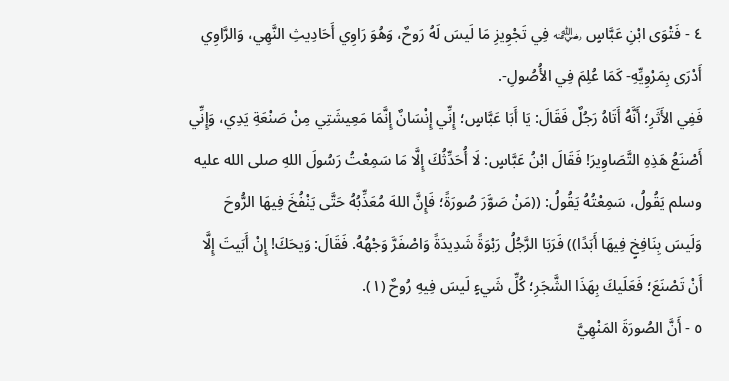٤ - فَتْوَى ابْنِ عَبَّاسٍ ﵁ فِي تَجْوِيزِ مَا لَيسَ لَهُ رَوحٌ، وَهُوَ رَاوِي أَحَادِيثِ النَّهِي، وَالرَّاوِي أَدْرَى بِمَرْوِيِّهِ- كَمَا عُلِمَ فِي الأُصُولِ-.
فَفِي الأَثَرِ؛ أَنَّهُ أَتَاهُ رَجُلٌ فَقَالَ: يَا أَبَا عَبَّاسٍ؛ إِنِّي إِنْسَانٌ إِنَّمَا مَعِيشَتِي مِنْ صَنْعَةِ يَدِي، وَإِنِّي أَصْنَعُ هَذِهِ التَّصَاوِيرَ! فَقَالَ ابْنُ عَبَّاسٍ: لَا أُحَدِّثُكَ إِلَّا مَا سَمِعْتُ رَسُولَ اللهِ صلى الله عليه وسلم يَقُولُ، سَمِعْتُهُ يَقُولُ: ((مَنْ صَوَّرَ صُورَةً؛ فَإِنَّ اللهَ مُعَذِّبُهُ حَتَّى يَنْفُخَ فِيهَا الرُّوحَ وَلَيسَ بِنَافِخٍ فِيهَا أَبَدًا)) فَرَبَا الرَّجُلُ رَبْوَةً شَدِيدَةً وَاصْفَرَّ وَجْهُهُ. فَقَالَ: وَيحَكَ! إِنْ أَبَيتَ إِلَّا أَنْ تَصْنَعَ؛ فَعَلَيكَ بِهَذَا الشَّجَرِ؛ كُلِّ شَيءٍ لَيسَ فِيهِ رُوحٌ (١).
٥ - أَنَّ الصُورَةَ المَنْهِيَّ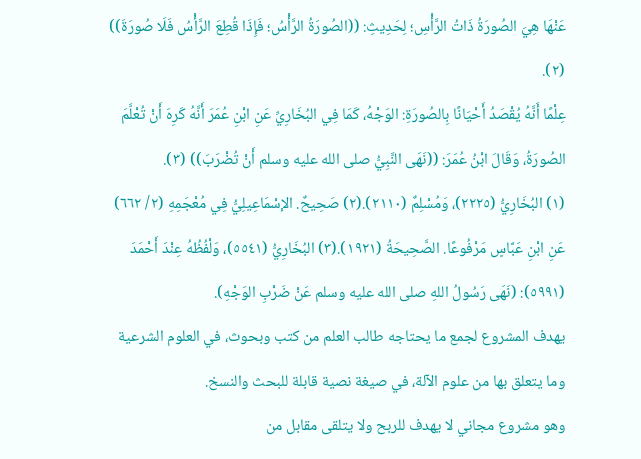عَنْهَا هِيَ الصُورَةُ ذَاتُ الرَّأْسِ؛ لِحَدِيثِ: ((الصُورَةُ الرَّأْسُ؛ فَإِذَا قُطِعَ الرَّأْسُ فَلَا صُورَةَ)) (٢).
عِلْمًا أَنَّهُ يُقْصَدُ أَحْيَانًا بِالصُورَةِ: الوَجْهُ، كَمَا فِي البُخَارِيِّ عَنِ ابْنِ عُمَرَ أَنَّهُ كَرِهَ أَنْ تُعْلَّمَ الصُورَةُ، وَقَالَ ابْنُ عُمَرَ: ((نَهَى النَّبِيُّ صلى الله عليه وسلم أَنْ تُضْرَبَ)) (٣).
(١) البُخَارِيُّ (٢٢٢٥)، وَمُسْلِمٌ (٢١١٠).(٢) صَحِيحٌ. الإسْمَاعِيلِيُّ فِي مُعْجَمِهِ (٢/ ٦٦٢) عَنِ ابْنِ عَبَّاسٍ مَرْفُوعًا. الصَّحِيحَةُ (١٩٢١).(٣) البُخَارِيُّ (٥٥٤١)، وَلْفُظُهُ عِنْدَ أَحْمَدَ (٥٩٩١): (نَهَى رَسُولُ اللهِ صلى الله عليه وسلم عَنْ ضَرْبِ الوَجْهِ).
يهدف المشروع لجمع ما يحتاجه طالب العلم من كتب وبحوث، في العلوم الشرعية وما يتعلق بها من علوم الآلة، في صيغة نصية قابلة للبحث والنسخ.
وهو مشروع مجاني لا يهدف للربح ولا يتلقى مقابل من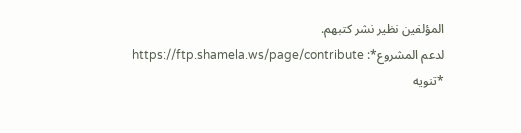المؤلفين نظير نشر كتبهم.
لدعم المشروع*: https://ftp.shamela.ws/page/contribute
*تنويه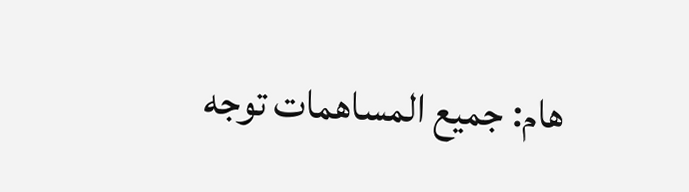هام: جميع المساهمات توجه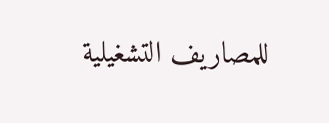للمصاريف التشغيلية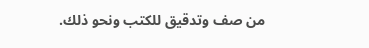من صف وتدقيق للكتب ونحو ذلك.